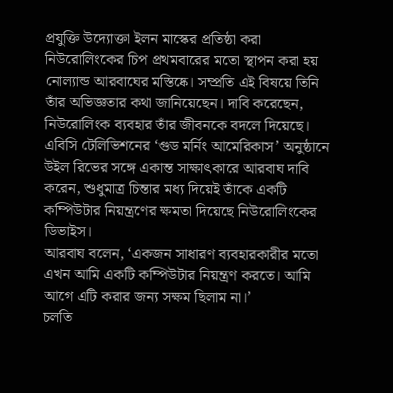প্রযুক্তি উদ্যোক্তা ইলন মাস্কের প্রতিষ্ঠা করা নিউরোলিংকের চিপ প্রথমবারের মতো স্থাপন করা হয় নোল্যান্ড আরবাঘের মস্তিষ্কে। সম্প্রতি এই বিষয়ে তিনি তাঁর অভিজ্ঞতার কথা জানিয়েছেন। দাবি করেছেন, নিউরোলিংক ব্যবহার তাঁর জীবনকে বদলে দিয়েছে।
এবিসি টেলিভিশনের ‘গুড মর্নিং আমেরিকাস’ অনুষ্ঠানে উইল রিভের সঙ্গে একান্ত সাক্ষাৎকারে আরবাঘ দাবি করেন, শুধুমাত্র চিন্তার মধ্য দিয়েই তাঁকে একটি কম্পিউটার নিয়ন্ত্রণের ক্ষমতা দিয়েছে নিউরোলিংকের ডিভাইস।
আরবাঘ বলেন, ‘একজন সাধারণ ব্যবহারকারীর মতো এখন আমি একটি কম্পিউটার নিয়ন্ত্রণ করতে। আমি আগে এটি করার জন্য সক্ষম ছিলাম না।’
চলতি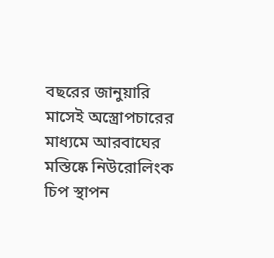বছরের জানুয়ারি মাসেই অস্ত্রোপচারের মাধ্যমে আরবাঘের মস্তিষ্কে নিউরোলিংক চিপ স্থাপন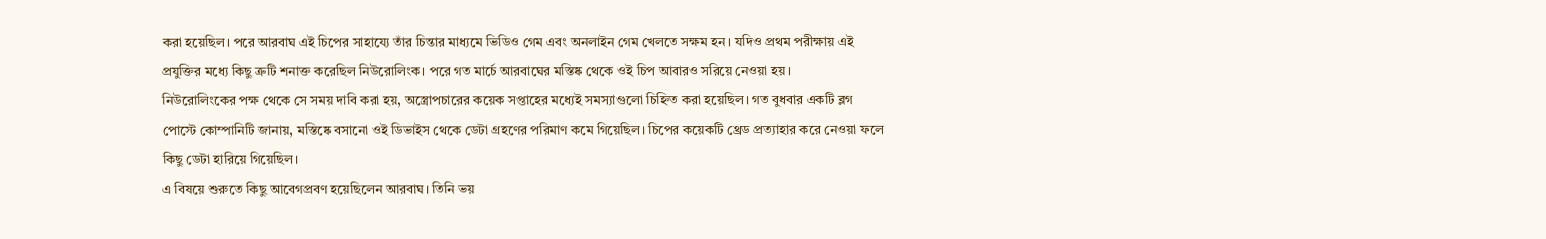করা হয়েছিল। পরে আরবাঘ এই চিপের সাহায্যে তাঁর চিন্তার মাধ্যমে ভিডিও গেম এবং অনলাইন গেম খেলতে সক্ষম হন। যদিও প্রথম পরীক্ষায় এই প্রযুক্তির মধ্যে কিছু ত্রুটি শনাক্ত করেছিল নিউরোলিংক। পরে গত মার্চে আরবাঘের মস্তিষ্ক থেকে ওই চিপ আবারও সরিয়ে নেওয়া হয়।
নিউরোলিংকের পক্ষ থেকে সে সময় দাবি করা হয়, অস্ত্রোপচারের কয়েক সপ্তাহের মধ্যেই সমস্যাগুলো চিহ্নিত করা হয়েছিল। গত বুধবার একটি ব্লগ পোস্টে কোম্পানিটি জানায়, মস্তিষ্কে বসানো ওই ডিভাইস থেকে ডেটা গ্রহণের পরিমাণ কমে গিয়েছিল। চিপের কয়েকটি থ্রেড প্রত্যাহার করে নেওয়া ফলে কিছু ডেটা হারিয়ে গিয়েছিল।
এ বিষয়ে শুরুতে কিছু আবেগপ্রবণ হয়েছিলেন আরবাঘ। তিনি ভয়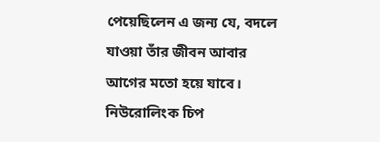পেয়েছিলেন এ জন্য যে, বদলে যাওয়া তাঁর জীবন আবার আগের মতো হয়ে যাবে।
নিউরোলিংক চিপ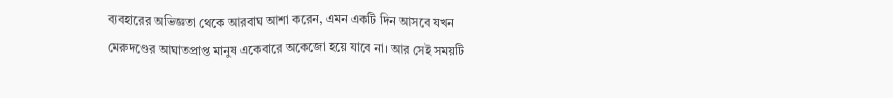ব্যবহারের অভিজ্ঞতা থেকে আরবাঘ আশা করেন, এমন একটি দিন আসবে যখন মেরুদণ্ডের আঘাতপ্রাপ্ত মানুষ একেবারে অকেজো হয়ে যাবে না। আর সেই সময়টি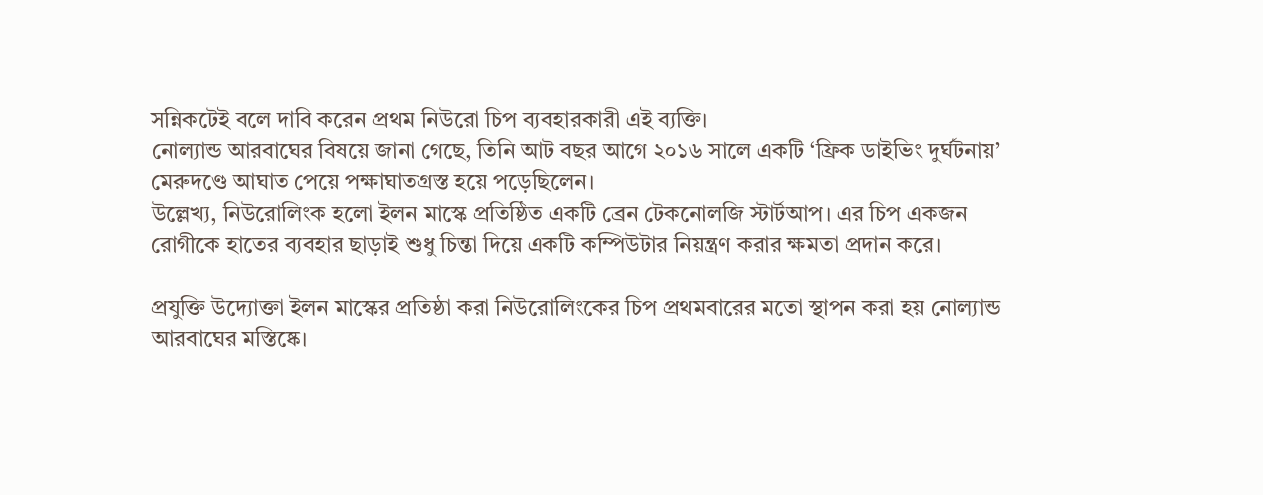সন্নিকটেই বলে দাবি করেন প্রথম নিউরো চিপ ব্যবহারকারী এই ব্যক্তি।
নোল্যান্ড আরবাঘের বিষয়ে জানা গেছে, তিনি আট বছর আগে ২০১৬ সালে একটি ‘ফ্রিক ডাইভিং দুর্ঘটনায়’ মেরুদণ্ডে আঘাত পেয়ে পক্ষাঘাতগ্রস্ত হয়ে পড়েছিলেন।
উল্লেখ্য, নিউরোলিংক হলো ইলন মাস্কে প্রতিষ্ঠিত একটি ব্রেন টেকনোলজি স্টার্টআপ। এর চিপ একজন রোগীকে হাতের ব্যবহার ছাড়াই শুধু চিন্তা দিয়ে একটি কম্পিউটার নিয়ন্ত্রণ করার ক্ষমতা প্রদান করে।

প্রযুক্তি উদ্যোক্তা ইলন মাস্কের প্রতিষ্ঠা করা নিউরোলিংকের চিপ প্রথমবারের মতো স্থাপন করা হয় নোল্যান্ড আরবাঘের মস্তিষ্কে।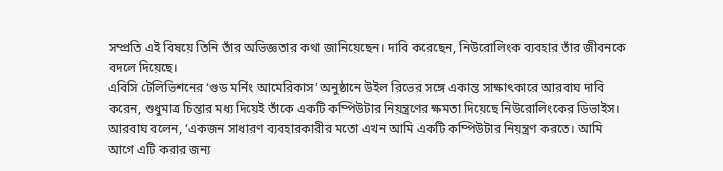সম্প্রতি এই বিষয়ে তিনি তাঁর অভিজ্ঞতার কথা জানিয়েছেন। দাবি করেছেন, নিউরোলিংক ব্যবহার তাঁর জীবনকে বদলে দিয়েছে।
এবিসি টেলিভিশনের ‘গুড মর্নিং আমেরিকাস’ অনুষ্ঠানে উইল রিভের সঙ্গে একান্ত সাক্ষাৎকারে আরবাঘ দাবি করেন, শুধুমাত্র চিন্তার মধ্য দিয়েই তাঁকে একটি কম্পিউটার নিয়ন্ত্রণের ক্ষমতা দিয়েছে নিউরোলিংকের ডিভাইস।
আরবাঘ বলেন, ‘একজন সাধারণ ব্যবহারকারীর মতো এখন আমি একটি কম্পিউটার নিয়ন্ত্রণ করতে। আমি আগে এটি করার জন্য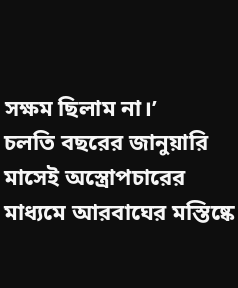সক্ষম ছিলাম না।’
চলতি বছরের জানুয়ারি মাসেই অস্ত্রোপচারের মাধ্যমে আরবাঘের মস্তিষ্কে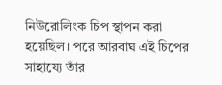নিউরোলিংক চিপ স্থাপন করা হয়েছিল। পরে আরবাঘ এই চিপের সাহায্যে তাঁর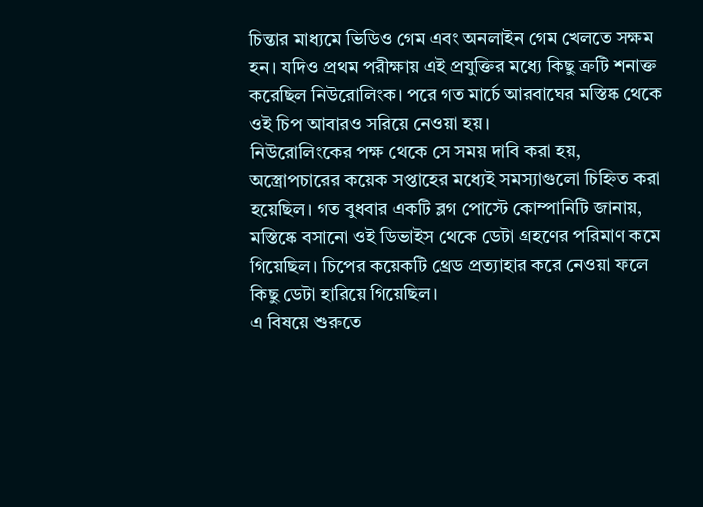চিন্তার মাধ্যমে ভিডিও গেম এবং অনলাইন গেম খেলতে সক্ষম হন। যদিও প্রথম পরীক্ষায় এই প্রযুক্তির মধ্যে কিছু ত্রুটি শনাক্ত করেছিল নিউরোলিংক। পরে গত মার্চে আরবাঘের মস্তিষ্ক থেকে ওই চিপ আবারও সরিয়ে নেওয়া হয়।
নিউরোলিংকের পক্ষ থেকে সে সময় দাবি করা হয়, অস্ত্রোপচারের কয়েক সপ্তাহের মধ্যেই সমস্যাগুলো চিহ্নিত করা হয়েছিল। গত বুধবার একটি ব্লগ পোস্টে কোম্পানিটি জানায়, মস্তিষ্কে বসানো ওই ডিভাইস থেকে ডেটা গ্রহণের পরিমাণ কমে গিয়েছিল। চিপের কয়েকটি থ্রেড প্রত্যাহার করে নেওয়া ফলে কিছু ডেটা হারিয়ে গিয়েছিল।
এ বিষয়ে শুরুতে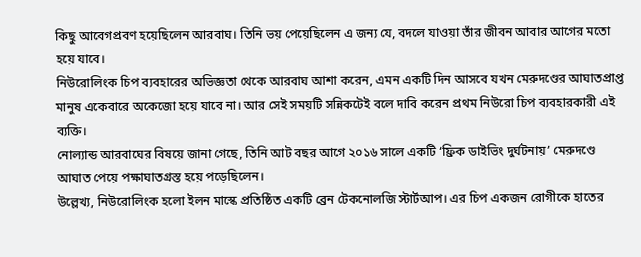কিছু আবেগপ্রবণ হয়েছিলেন আরবাঘ। তিনি ভয় পেয়েছিলেন এ জন্য যে, বদলে যাওয়া তাঁর জীবন আবার আগের মতো হয়ে যাবে।
নিউরোলিংক চিপ ব্যবহারের অভিজ্ঞতা থেকে আরবাঘ আশা করেন, এমন একটি দিন আসবে যখন মেরুদণ্ডের আঘাতপ্রাপ্ত মানুষ একেবারে অকেজো হয়ে যাবে না। আর সেই সময়টি সন্নিকটেই বলে দাবি করেন প্রথম নিউরো চিপ ব্যবহারকারী এই ব্যক্তি।
নোল্যান্ড আরবাঘের বিষয়ে জানা গেছে, তিনি আট বছর আগে ২০১৬ সালে একটি ‘ফ্রিক ডাইভিং দুর্ঘটনায়’ মেরুদণ্ডে আঘাত পেয়ে পক্ষাঘাতগ্রস্ত হয়ে পড়েছিলেন।
উল্লেখ্য, নিউরোলিংক হলো ইলন মাস্কে প্রতিষ্ঠিত একটি ব্রেন টেকনোলজি স্টার্টআপ। এর চিপ একজন রোগীকে হাতের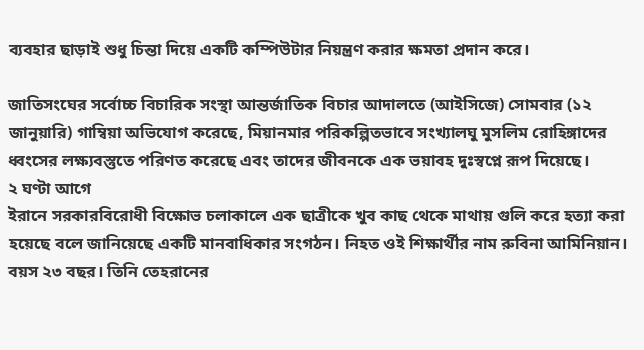ব্যবহার ছাড়াই শুধু চিন্তা দিয়ে একটি কম্পিউটার নিয়ন্ত্রণ করার ক্ষমতা প্রদান করে।

জাতিসংঘের সর্বোচ্চ বিচারিক সংস্থা আন্তর্জাতিক বিচার আদালতে (আইসিজে) সোমবার (১২ জানুয়ারি) গাম্বিয়া অভিযোগ করেছে, মিয়ানমার পরিকল্পিতভাবে সংখ্যালঘু মুসলিম রোহিঙ্গাদের ধ্বংসের লক্ষ্যবস্তুতে পরিণত করেছে এবং তাদের জীবনকে এক ভয়াবহ দুঃস্বপ্নে রূপ দিয়েছে।
২ ঘণ্টা আগে
ইরানে সরকারবিরোধী বিক্ষোভ চলাকালে এক ছাত্রীকে খুব কাছ থেকে মাথায় গুলি করে হত্যা করা হয়েছে বলে জানিয়েছে একটি মানবাধিকার সংগঠন। নিহত ওই শিক্ষার্থীর নাম রুবিনা আমিনিয়ান। বয়স ২৩ বছর। তিনি তেহরানের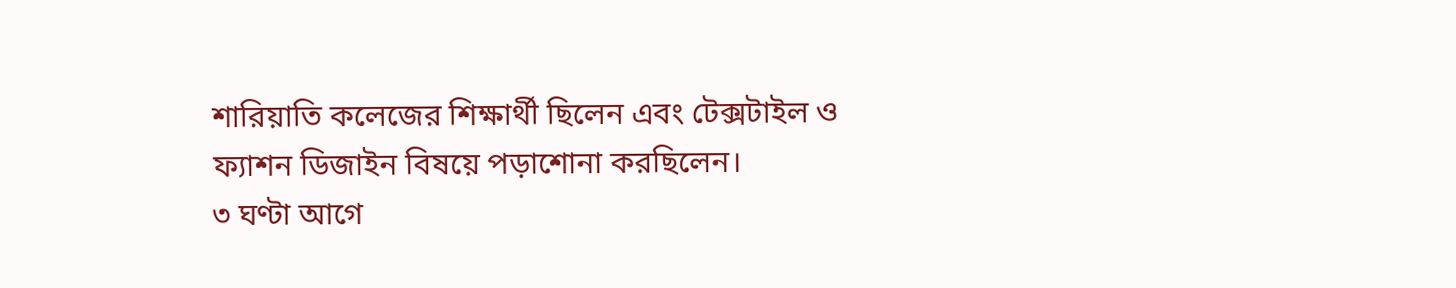শারিয়াতি কলেজের শিক্ষার্থী ছিলেন এবং টেক্সটাইল ও ফ্যাশন ডিজাইন বিষয়ে পড়াশোনা করছিলেন।
৩ ঘণ্টা আগে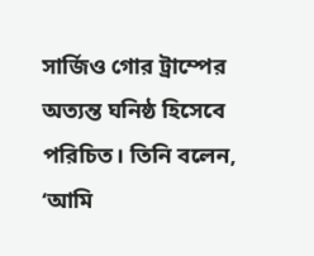সার্জিও গোর ট্রাম্পের অত্যন্ত ঘনিষ্ঠ হিসেবে পরিচিত। তিনি বলেন, ‘আমি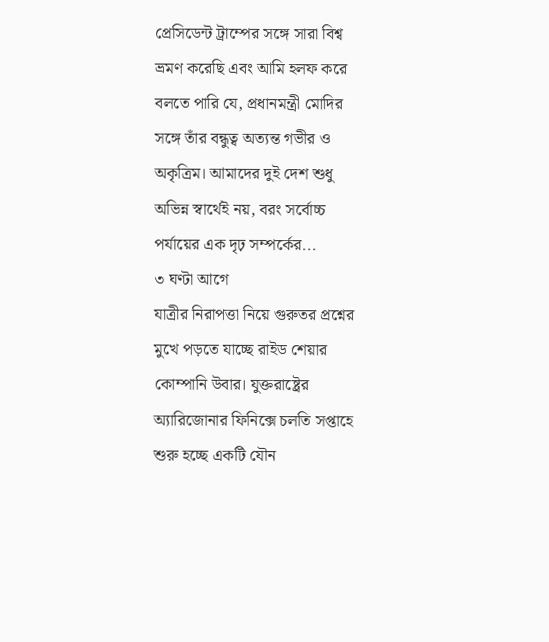প্রেসিডেন্ট ট্রাম্পের সঙ্গে সারা বিশ্ব ভ্রমণ করেছি এবং আমি হলফ করে বলতে পারি যে, প্রধানমন্ত্রী মোদির সঙ্গে তাঁর বন্ধুত্ব অত্যন্ত গভীর ও অকৃত্রিম। আমাদের দুই দেশ শুধু অভিন্ন স্বার্থেই নয়, বরং সর্বোচ্চ পর্যায়ের এক দৃঢ় সম্পর্কের...
৩ ঘণ্টা আগে
যাত্রীর নিরাপত্তা নিয়ে গুরুতর প্রশ্নের মুখে পড়তে যাচ্ছে রাইড শেয়ার কোম্পানি উবার। যুক্তরাষ্ট্রের অ্যারিজোনার ফিনিক্সে চলতি সপ্তাহে শুরু হচ্ছে একটি যৌন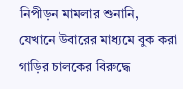নিপীড়ন মামলার শুনানি, যেখানে উবারের মাধ্যমে বুক করা গাড়ির চালকের বিরুদ্ধে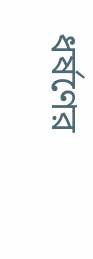ধর্ষণের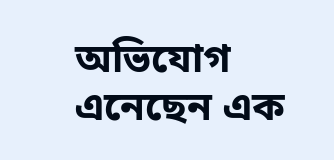অভিযোগ এনেছেন এক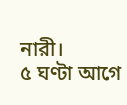নারী।
৫ ঘণ্টা আগে